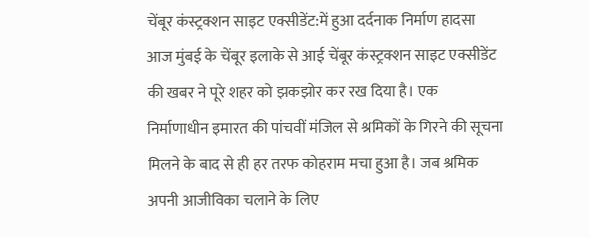चेंबूर कंस्ट्रक्शन साइट एक्सीडेंट:में हुआ दर्दनाक निर्माण हादसा
आज मुंबई के चेंबूर इलाके से आई चेंबूर कंस्ट्रक्शन साइट एक्सीडेंट की खबर ने पूरे शहर को झकझोर कर रख दिया है। एक निर्माणाधीन इमारत की पांचवीं मंजिल से श्रमिकों के गिरने की सूचना मिलने के बाद से ही हर तरफ कोहराम मचा हुआ है। जब श्रमिक अपनी आजीविका चलाने के लिए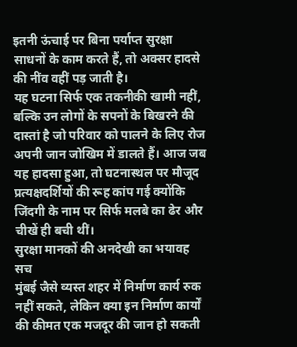इतनी ऊंचाई पर बिना पर्याप्त सुरक्षा साधनों के काम करते हैं, तो अक्सर हादसे की नींव वहीं पड़ जाती है।
यह घटना सिर्फ एक तकनीकी खामी नहीं, बल्कि उन लोगों के सपनों के बिखरने की दास्तां है जो परिवार को पालने के लिए रोज अपनी जान जोखिम में डालते हैं। आज जब यह हादसा हुआ, तो घटनास्थल पर मौजूद प्रत्यक्षदर्शियों की रूह कांप गई क्योंकि जिंदगी के नाम पर सिर्फ मलबे का ढेर और चीखें ही बची थीं।
सुरक्षा मानकों की अनदेखी का भयावह सच
मुंबई जैसे व्यस्त शहर में निर्माण कार्य रुक नहीं सकते, लेकिन क्या इन निर्माण कार्यों की कीमत एक मजदूर की जान हो सकती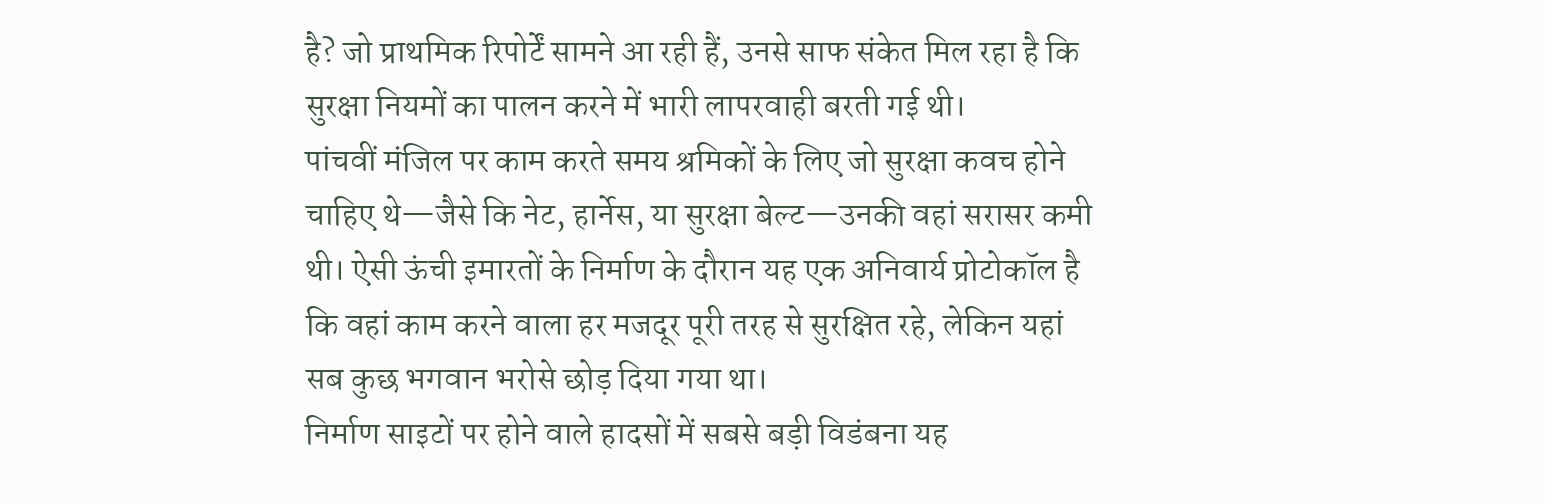है? जो प्राथमिक रिपोर्टें सामने आ रही हैं, उनसे साफ संकेत मिल रहा है कि सुरक्षा नियमों का पालन करने में भारी लापरवाही बरती गई थी।
पांचवीं मंजिल पर काम करते समय श्रमिकों के लिए जो सुरक्षा कवच होने चाहिए थे—जैसे कि नेट, हार्नेस, या सुरक्षा बेल्ट—उनकी वहां सरासर कमी थी। ऐसी ऊंची इमारतों के निर्माण के दौरान यह एक अनिवार्य प्रोटोकॉल है कि वहां काम करने वाला हर मजदूर पूरी तरह से सुरक्षित रहे, लेकिन यहां सब कुछ भगवान भरोसे छोड़ दिया गया था।
निर्माण साइटों पर होने वाले हादसों में सबसे बड़ी विडंबना यह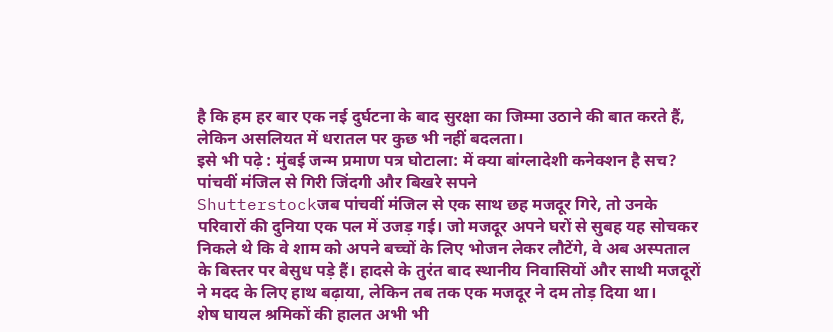है कि हम हर बार एक नई दुर्घटना के बाद सुरक्षा का जिम्मा उठाने की बात करते हैं, लेकिन असलियत में धरातल पर कुछ भी नहीं बदलता।
इसे भी पढ़े : मुंबई जन्म प्रमाण पत्र घोटाला: में क्या बांग्लादेशी कनेक्शन है सच?
पांचवीं मंजिल से गिरी जिंदगी और बिखरे सपने
Shutterstockजब पांचवीं मंजिल से एक साथ छह मजदूर गिरे, तो उनके परिवारों की दुनिया एक पल में उजड़ गई। जो मजदूर अपने घरों से सुबह यह सोचकर निकले थे कि वे शाम को अपने बच्चों के लिए भोजन लेकर लौटेंगे, वे अब अस्पताल के बिस्तर पर बेसुध पड़े हैं। हादसे के तुरंत बाद स्थानीय निवासियों और साथी मजदूरों ने मदद के लिए हाथ बढ़ाया, लेकिन तब तक एक मजदूर ने दम तोड़ दिया था।
शेष घायल श्रमिकों की हालत अभी भी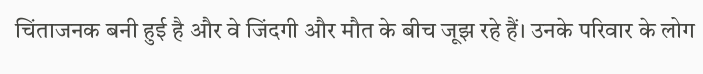चिंताजनक बनी हुई है और वे जिंदगी और मौत के बीच जूझ रहे हैं। उनके परिवार के लोग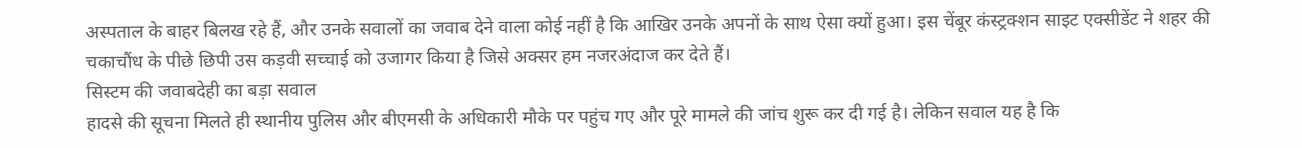अस्पताल के बाहर बिलख रहे हैं, और उनके सवालों का जवाब देने वाला कोई नहीं है कि आखिर उनके अपनों के साथ ऐसा क्यों हुआ। इस चेंबूर कंस्ट्रक्शन साइट एक्सीडेंट ने शहर की चकाचौंध के पीछे छिपी उस कड़वी सच्चाई को उजागर किया है जिसे अक्सर हम नजरअंदाज कर देते हैं।
सिस्टम की जवाबदेही का बड़ा सवाल
हादसे की सूचना मिलते ही स्थानीय पुलिस और बीएमसी के अधिकारी मौके पर पहुंच गए और पूरे मामले की जांच शुरू कर दी गई है। लेकिन सवाल यह है कि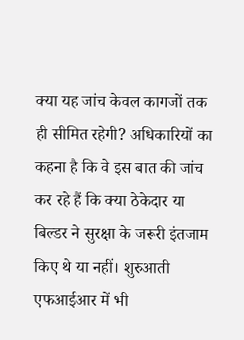क्या यह जांच केवल कागजों तक ही सीमित रहेगी? अधिकारियों का कहना है कि वे इस बात की जांच कर रहे हैं कि क्या ठेकेदार या बिल्डर ने सुरक्षा के जरूरी इंतजाम किए थे या नहीं। शुरुआती एफआईआर में भी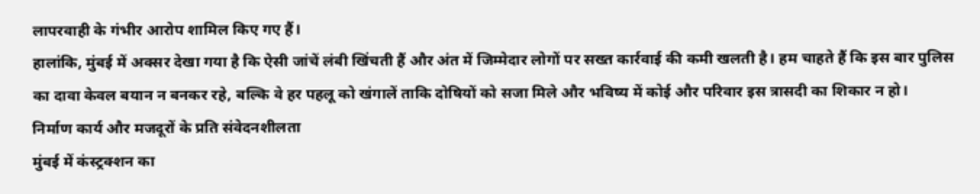लापरवाही के गंभीर आरोप शामिल किए गए हैं।
हालांकि, मुंबई में अक्सर देखा गया है कि ऐसी जांचें लंबी खिंचती हैं और अंत में जिम्मेदार लोगों पर सख्त कार्रवाई की कमी खलती है। हम चाहते हैं कि इस बार पुलिस का दावा केवल बयान न बनकर रहे, बल्कि वे हर पहलू को खंगालें ताकि दोषियों को सजा मिले और भविष्य में कोई और परिवार इस त्रासदी का शिकार न हो।
निर्माण कार्य और मजदूरों के प्रति संवेदनशीलता
मुंबई में कंस्ट्रक्शन का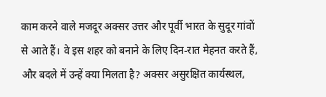काम करने वाले मजदूर अक्सर उत्तर और पूर्वी भारत के सुदूर गांवों से आते हैं। वे इस शहर को बनाने के लिए दिन-रात मेहनत करते हैं, और बदले में उन्हें क्या मिलता है? अक्सर असुरक्षित कार्यस्थल,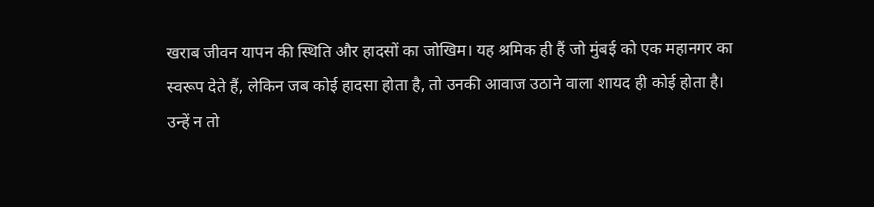खराब जीवन यापन की स्थिति और हादसों का जोखिम। यह श्रमिक ही हैं जो मुंबई को एक महानगर का स्वरूप देते हैं, लेकिन जब कोई हादसा होता है, तो उनकी आवाज उठाने वाला शायद ही कोई होता है।
उन्हें न तो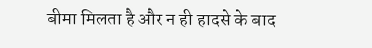बीमा मिलता है और न ही हादसे के बाद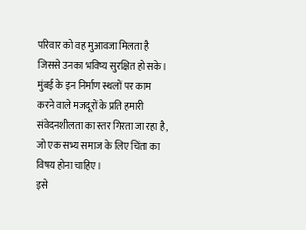परिवार को वह मुआवजा मिलता है जिससे उनका भविष्य सुरक्षित हो सके। मुंबई के इन निर्माण स्थलों पर काम करने वाले मजदूरों के प्रति हमारी संवेदनशीलता का स्तर गिरता जा रहा है, जो एक सभ्य समाज के लिए चिंता का विषय होना चाहिए।
इसे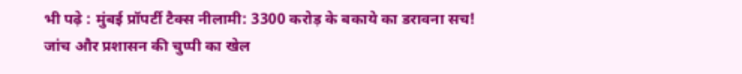भी पढ़े : मुंबई प्रॉपर्टी टैक्स नीलामी: 3300 करोड़ के बकाये का डरावना सच!
जांच और प्रशासन की चुप्पी का खेल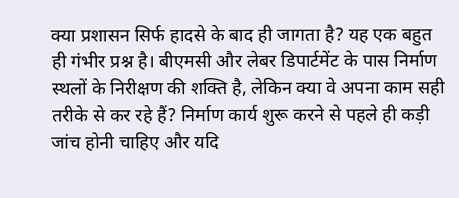क्या प्रशासन सिर्फ हादसे के बाद ही जागता है? यह एक बहुत ही गंभीर प्रश्न है। बीएमसी और लेबर डिपार्टमेंट के पास निर्माण स्थलों के निरीक्षण की शक्ति है, लेकिन क्या वे अपना काम सही तरीके से कर रहे हैं? निर्माण कार्य शुरू करने से पहले ही कड़ी जांच होनी चाहिए और यदि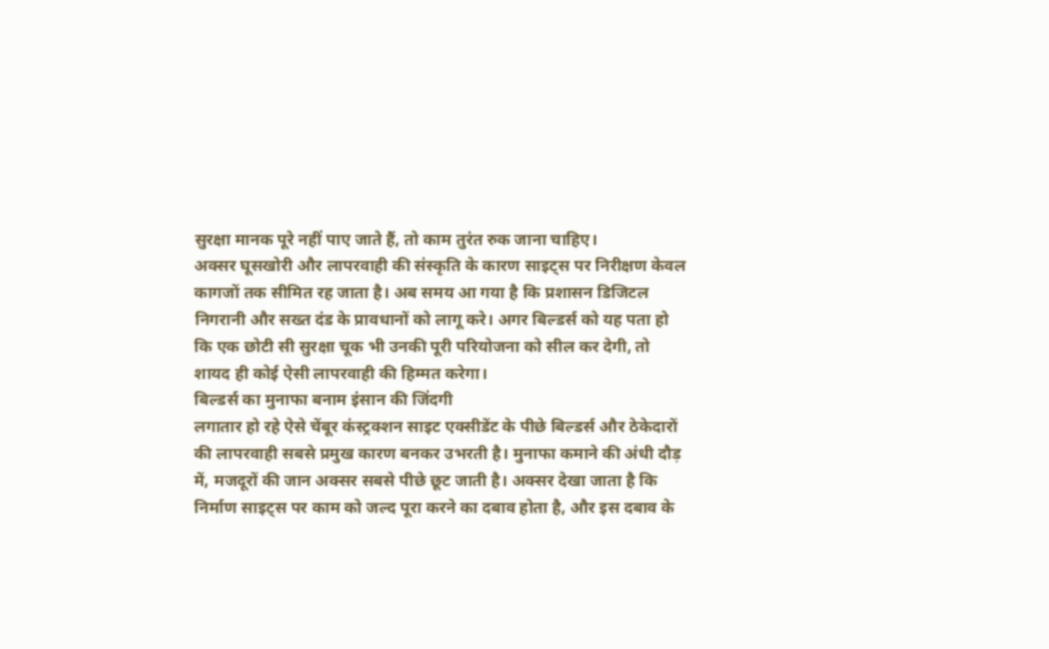सुरक्षा मानक पूरे नहीं पाए जाते हैं, तो काम तुरंत रुक जाना चाहिए।
अक्सर घूसखोरी और लापरवाही की संस्कृति के कारण साइट्स पर निरीक्षण केवल कागजों तक सीमित रह जाता है। अब समय आ गया है कि प्रशासन डिजिटल निगरानी और सख्त दंड के प्रावधानों को लागू करे। अगर बिल्डर्स को यह पता हो कि एक छोटी सी सुरक्षा चूक भी उनकी पूरी परियोजना को सील कर देगी, तो शायद ही कोई ऐसी लापरवाही की हिम्मत करेगा।
बिल्डर्स का मुनाफा बनाम इंसान की जिंदगी
लगातार हो रहे ऐसे चेंबूर कंस्ट्रक्शन साइट एक्सीडेंट के पीछे बिल्डर्स और ठेकेदारों की लापरवाही सबसे प्रमुख कारण बनकर उभरती है। मुनाफा कमाने की अंधी दौड़ में, मजदूरों की जान अक्सर सबसे पीछे छूट जाती है। अक्सर देखा जाता है कि निर्माण साइट्स पर काम को जल्द पूरा करने का दबाव होता है, और इस दबाव के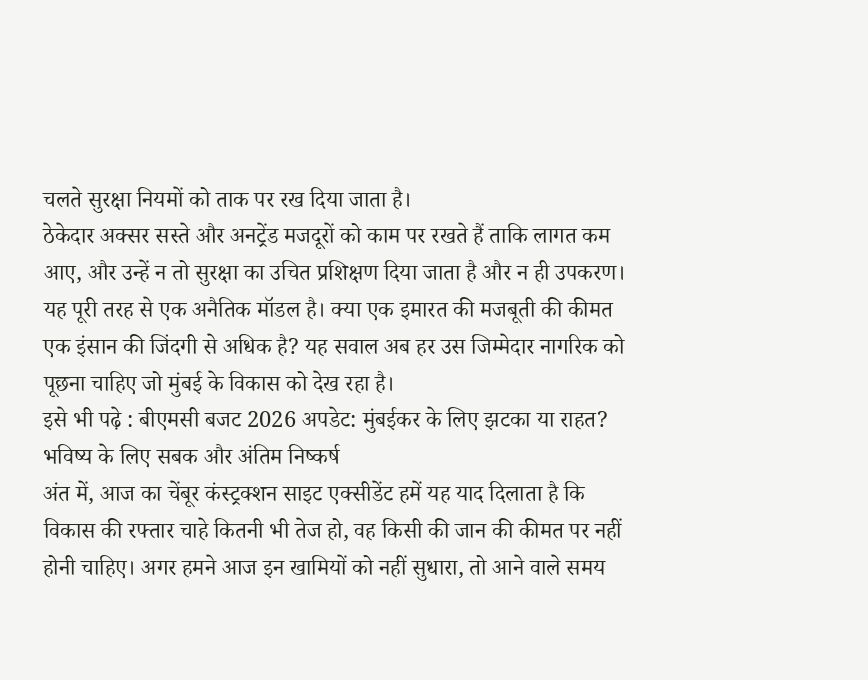चलते सुरक्षा नियमों को ताक पर रख दिया जाता है।
ठेकेदार अक्सर सस्ते और अनट्रेंड मजदूरों को काम पर रखते हैं ताकि लागत कम आए, और उन्हें न तो सुरक्षा का उचित प्रशिक्षण दिया जाता है और न ही उपकरण। यह पूरी तरह से एक अनैतिक मॉडल है। क्या एक इमारत की मजबूती की कीमत एक इंसान की जिंदगी से अधिक है? यह सवाल अब हर उस जिम्मेदार नागरिक को पूछना चाहिए जो मुंबई के विकास को देख रहा है।
इसे भी पढ़े : बीएमसी बजट 2026 अपडेट: मुंबईकर के लिए झटका या राहत?
भविष्य के लिए सबक और अंतिम निष्कर्ष
अंत में, आज का चेंबूर कंस्ट्रक्शन साइट एक्सीडेंट हमें यह याद दिलाता है कि विकास की रफ्तार चाहे कितनी भी तेज हो, वह किसी की जान की कीमत पर नहीं होनी चाहिए। अगर हमने आज इन खामियों को नहीं सुधारा, तो आने वाले समय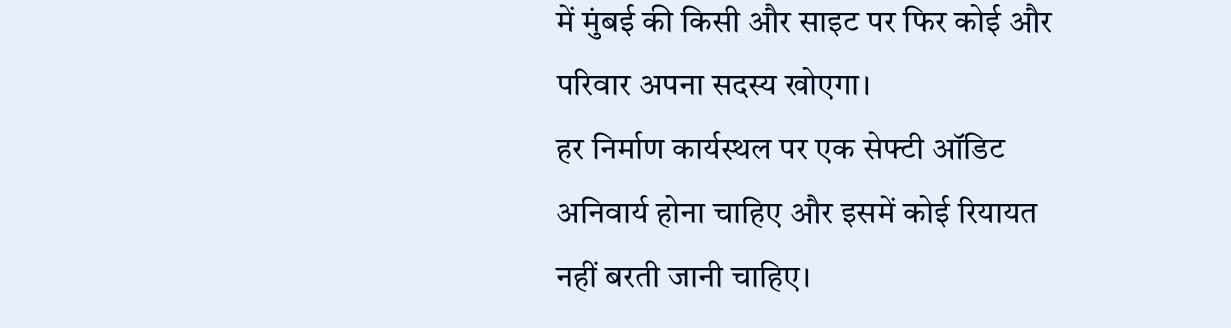में मुंबई की किसी और साइट पर फिर कोई और परिवार अपना सदस्य खोएगा।
हर निर्माण कार्यस्थल पर एक सेफ्टी ऑडिट अनिवार्य होना चाहिए और इसमें कोई रियायत नहीं बरती जानी चाहिए।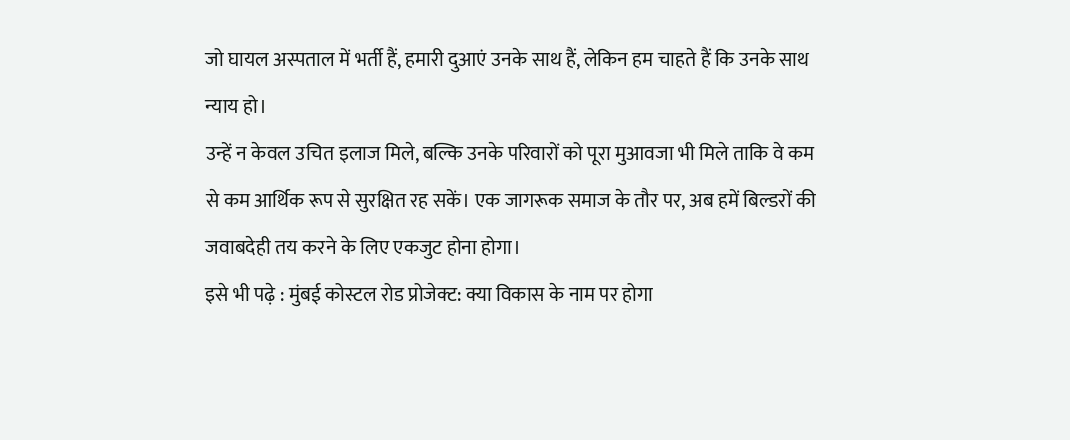जो घायल अस्पताल में भर्ती हैं, हमारी दुआएं उनके साथ हैं, लेकिन हम चाहते हैं कि उनके साथ न्याय हो।
उन्हें न केवल उचित इलाज मिले, बल्कि उनके परिवारों को पूरा मुआवजा भी मिले ताकि वे कम से कम आर्थिक रूप से सुरक्षित रह सकें। एक जागरूक समाज के तौर पर, अब हमें बिल्डरों की जवाबदेही तय करने के लिए एकजुट होना होगा।
इसे भी पढ़े : मुंबई कोस्टल रोड प्रोजेक्ट: क्या विकास के नाम पर होगा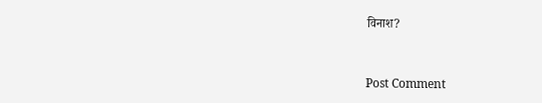विनाश?



Post Comment